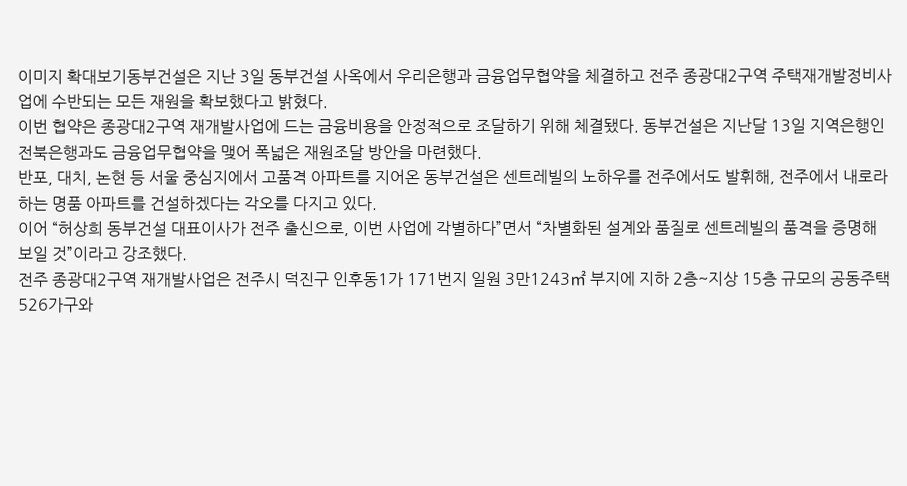이미지 확대보기동부건설은 지난 3일 동부건설 사옥에서 우리은행과 금융업무협약을 체결하고 전주 종광대2구역 주택재개발정비사업에 수반되는 모든 재원을 확보했다고 밝혔다.
이번 협약은 종광대2구역 재개발사업에 드는 금융비용을 안정적으로 조달하기 위해 체결됐다. 동부건설은 지난달 13일 지역은행인 전북은행과도 금융업무협약을 맺어 폭넓은 재원조달 방안을 마련했다.
반포, 대치, 논현 등 서울 중심지에서 고품격 아파트를 지어온 동부건설은 센트레빌의 노하우를 전주에서도 발휘해, 전주에서 내로라하는 명품 아파트를 건설하겠다는 각오를 다지고 있다.
이어 “허상희 동부건설 대표이사가 전주 출신으로, 이번 사업에 각별하다”면서 “차별화된 설계와 품질로 센트레빌의 품격을 증명해 보일 것”이라고 강조했다.
전주 종광대2구역 재개발사업은 전주시 덕진구 인후동1가 171번지 일원 3만1243㎡ 부지에 지하 2층~지상 15층 규모의 공동주택 526가구와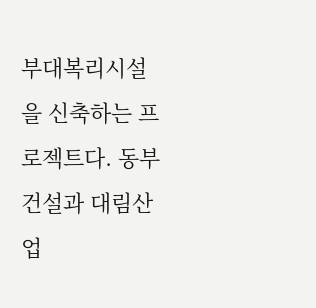부대복리시설을 신축하는 프로젝트다. 동부건설과 대림산업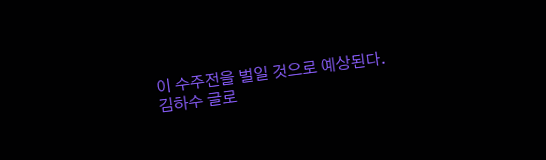이 수주전을 벌일 것으로 예상된다.
김하수 글로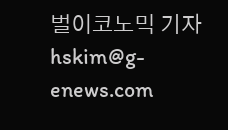벌이코노믹 기자 hskim@g-enews.com